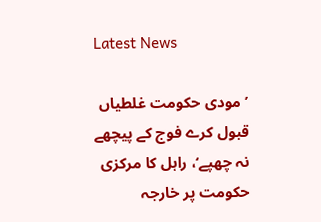Latest News

’مودی حکومت غلطیاں قبول کرے فوج کے پیچھے نہ چھپے‘، راہل کا مرکزی حکومت پر خارجہ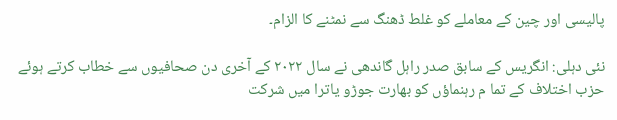پالیسی اور چین کے معاملے کو غلط ڈھنگ سے نمٹنے کا الزام۔

نئی دہلی: انگریس کے سابق صدر راہل گاندھی نے سال ۲۰۲۲ کے آخری دن صحافیوں سے خطاب کرتے ہوئے حزب اختلاف کے تما م رہنماؤں کو بھارت جوڑو یاترا میں شرکت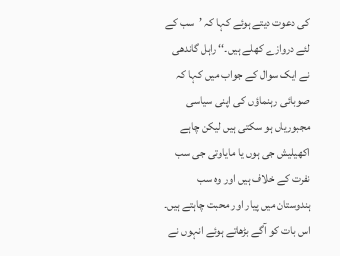کی دعوت دیتے ہوئے کہا کہ ’سب کے لئے دروازے کھلے ہیں۔‘‘ راہل گاندھی نے ایک سوال کے جواب میں کہا کہ صوبائی رہنماؤں کی اپنی سیاسی مجبوریاں ہو سکتی ہیں لیکن چاہے اکھیلیش جی ہوں یا مایاوتی جی سب نفرت کے خلاف ہیں اور وہ سب ہندوستان میں پیار اور محبت چاہتے ہیں۔
اس بات کو آگے بڑھاتے ہوئے انہوں نے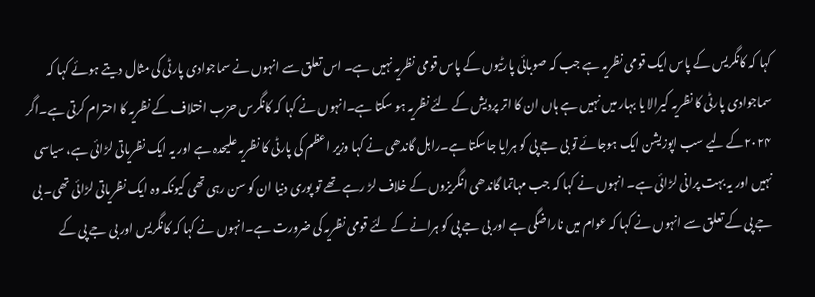کہا کہ کانگریس کے پاس ایک قومی نظریہ ہے جب کہ صوبائی پارٹیوں کے پاس قومی نظریہ نہیں ہے۔ اس تعلق سے انہوں نے سماجوادی پارٹی کی مثال دیتے ہوئے کہا کہ سماجوادی پارٹی کا نظریہ کیرالا یا بہار میں نہیں ہے ہاں ان کا اتر پردیش کے لئے نظریہ ہو سکتا ہے۔انہوں نے کہا کہ کانگرس حزب اختلاف کے نظریہ کا احترام کرتی ہے۔اگر ۲۰۲۴کے لیے سب اپوزیشن ایک ہوجائے تو بی جے پی کو ہرایا جاسکتا ہے۔راہل گاندھی نے کہا وزیر اعظم کی پارٹی کا نظریہ علیحدہ ہے اور یہ ایک نظریاتی لڑائی ہے، سیاسی نہیں اور یہ بہت پرانی لڑائی ہے۔ انہوں نے کہا کہ جب مہاتما گاندھی انگریزوں کے خلاف لڑ رہے تھے تو پوری دنیا ان کو سن رہی تھی کیونکہ وہ ایک نظریاتی لڑائی تھی۔ بی جے پی کے تعلق سے انہوں نے کہا کہ عوام میں ناراضگی ہے اور بی جے پی کو ہرانے کے لئے قومی نظریہ کی ضرورت ہے۔انہوں نے کہا کہ کانگریس اور بی جے پی کے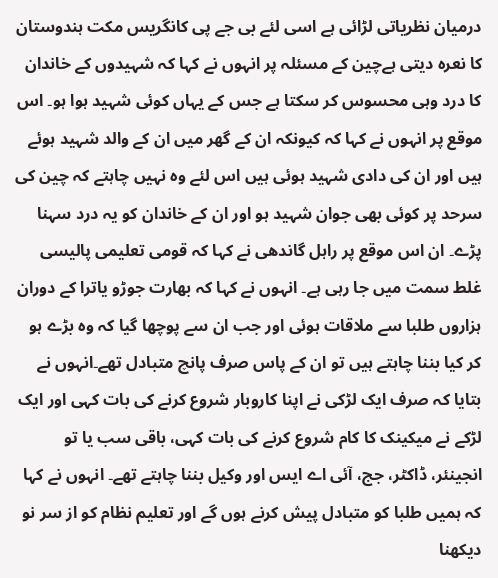درمیان نظریاتی لڑائی ہے اسی لئے بی جے پی کانگریس مکت ہندوستان کا نعرہ دیتی ہےچین کے مسئلہ پر انہوں نے کہا کہ شہیدوں کے خاندان کا درد وہی محسوس کر سکتا ہے جس کے یہاں کوئی شہید ہوا ہو۔ اس موقع پر انہوں نے کہا کہ کیونکہ ان کے گھر میں ان کے والد شہید ہوئے ہیں اور ان کی دادی شہید ہوئی ہیں اس لئے وہ نہیں چاہتے کہ چین کی سرحد پر کوئی بھی جوان شہید ہو اور ان کے خاندان کو یہ درد سہنا پڑے۔ ان اس موقع پر راہل گاندھی نے کہا کہ قومی تعلیمی پالیسی غلط سمت میں جا رہی ہے۔ انہوں نے کہا کہ بھارت جوڑو یاترا کے دوران ہزاروں طلبا سے ملاقات ہوئی اور جب ان سے پوچھا گیا کہ وہ بڑے ہو کر کیا بننا چاہتے ہیں تو ان کے پاس صرف پانچ متبادل تھے۔انہوں نے بتایا کہ صرف ایک لڑکی نے اپنا کاروبار شروع کرنے کی بات کہی اور ایک لڑکے نے میکینک کا کام شروع کرنے کی بات کہی، باقی سب یا تو انجینئر، ڈاکٹر، جج، آئی اے ایس اور وکیل بننا چاہتے تھے۔ انہوں نے کہا کہ ہمیں طلبا کو متبادل پیش کرنے ہوں گے اور تعلیم نظام کو از سر نو دیکھنا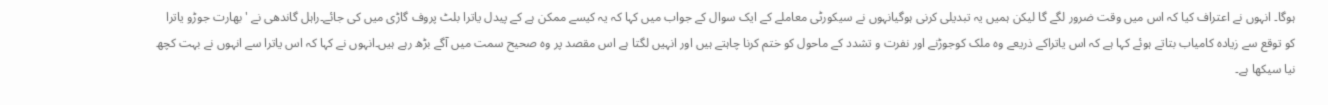ہوگا۔ انہوں نے اعتراف کیا کہ اس میں وقت ضرور لگے گا لیکن ہمیں یہ تبدیلی کرنی ہوگیانہوں نے سیکورٹی معاملے کے ایک سوال کے جواب میں کہا کہ یہ کیسے ممکن ہے کے پیدل یاترا بلٹ پروف گاڑی میں کی جائے۔راہل گاندھی نے 'بھارت جوڑو یاترا کو توقع سے زیادہ کامیاب بتاتے ہوئے کہا ہے کہ اس یاتراکے ذریعے وہ ملک کوجوڑنے اور نفرت و تشدد کے ماحول کو ختم کرنا چاہتے ہیں اور انہیں لگتا ہے اس مقصد پر وہ صحیح سمت میں آگے بڑھ رہے ہیں۔انہوں نے کہا کہ اس یاترا سے انہوں نے بہت کچھ نیا سیکھا ہے۔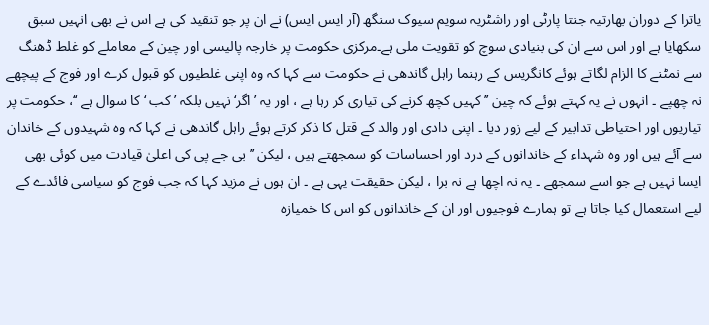یاترا کے دوران بھارتیہ جنتا پارٹی اور راشٹریہ سویم سیوک سنگھ (آر ایس ایس) نے ان پر جو تنقید کی ہے اس نے بھی انہیں سبق سکھایا ہے اور اس سے ان کی بنیادی سوچ کو تقویت ملی ہے۔مرکزی حکومت پر خارجہ پالیسی اور چین کے معاملے کو غلط ڈھنگ سے نمٹنے کا الزام لگاتے ہوئے کانگریس کے رہنما راہل گاندھی نے حکومت سے کہا کہ وہ اپنی غلطیوں کو قبول کرے اور فوج کے پیچھے نہ چھپے ۔ انہوں نے یہ کہتے ہوئے کہ چین ’’ کہیں کچھ کرنے کی تیاری کر رہا ہے ، اور یہ ’ اگر‘ نہیں بلکہ ’ کب ‘ کا سوال ہے ‘‘، حکومت پر تیاریوں اور احتیاطی تدابیر کے لیے زور دیا ۔ اپنی دادی اور والد کے قتل کا ذکر کرتے ہوئے راہل گاندھی نے کہا کہ وہ شہیدوں کے خاندان سے آئے ہیں اور وہ شہداء کے خاندانوں کے درد اور احساسات کو سمجھتے ہیں ، لیکن ’’ بی جے پی کی اعلیٰ قیادت میں کوئی بھی ایسا نہیں ہے جو اسے سمجھے ۔ یہ نہ اچھا ہے نہ برا ، لیکن حقیقت یہی ہے ۔ ان ہوں نے مزید کہا کہ جب فوج کو سیاسی فائدے کے لیے استعمال کیا جاتا ہے تو ہمارے فوجیوں اور ان کے خاندانوں کو اس کا خمیازہ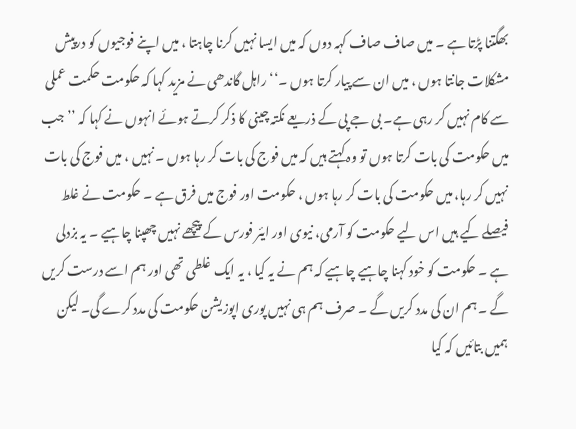بھگتنا پڑتا ہے ۔ میں صاف صاف کہہ دوں کہ میں ایسا نہیں کرنا چاہتا ، میں اپنے فوجیوں کو درپیش مشکلات جانتا ہوں ، میں ان سے پیار کرتا ہوں ۔‘‘ راہل گاندھی نے مزید کہا کہ حکومت حکمت عملی سے کام نہیں کر رہی ہے۔ بی جے پی کے ذریعے نکتہ چینی کا ذکر کرتے ہوئے انہوں نے کہا کہ ’’ جب میں حکومت کی بات کرتا ہوں تو وہ کہتے ہیں کہ میں فوج کی بات کر رہا ہوں ۔ نہیں ، میں فوج کی بات نہیں کر رہا، میں حکومت کی بات کر رہا ہوں ، حکومت اور فوج میں فرق ہے ۔ حکومت نے غلط فیصلے کیے ہیں اس لیے حکومت کو آرمی، نیوی اور ایئر فورس کے پیچھے نہیں چھپنا چاہیے ۔ یہ بزدلی ہے ۔ حکومت کو خود کہنا چاہیے چاہیے کہ ہم نے یہ کیا ، یہ ایک غلطی تھی اور ہم اسے درست کریں گے ۔ ہم ان کی مدد کریں گے ۔ صرف ہم ہی نہیں پوری اپوزیشن حکومت کی مدد کرے گی۔ لیکن ہمیں بتائیں کہ کیا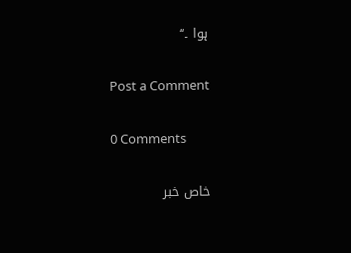ہوا ۔‘‘

Post a Comment

0 Comments

خاص خبر